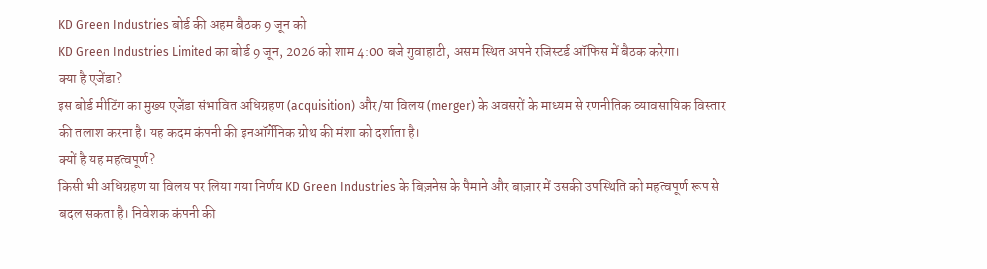KD Green Industries बोर्ड की अहम बैठक 9 जून को
KD Green Industries Limited का बोर्ड 9 जून, 2026 को शाम 4:00 बजे गुवाहाटी, असम स्थित अपने रजिस्टर्ड ऑफिस में बैठक करेगा।
क्या है एजेंडा?
इस बोर्ड मीटिंग का मुख्य एजेंडा संभावित अधिग्रहण (acquisition) और/या विलय (merger) के अवसरों के माध्यम से रणनीतिक व्यावसायिक विस्तार की तलाश करना है। यह कदम कंपनी की इनऑर्गेनिक ग्रोथ की मंशा को दर्शाता है।
क्यों है यह महत्वपूर्ण?
किसी भी अधिग्रहण या विलय पर लिया गया निर्णय KD Green Industries के बिज़नेस के पैमाने और बाज़ार में उसकी उपस्थिति को महत्वपूर्ण रूप से बदल सकता है। निवेशक कंपनी की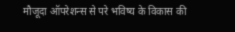मौजूदा ऑपरेशन्स से परे भविष्य के विकास की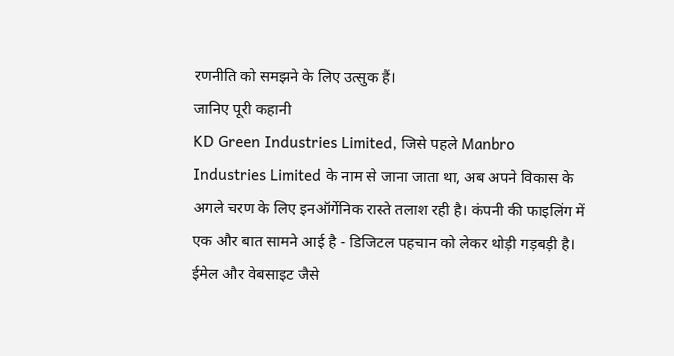रणनीति को समझने के लिए उत्सुक हैं।
जानिए पूरी कहानी
KD Green Industries Limited, जिसे पहले Manbro Industries Limited के नाम से जाना जाता था, अब अपने विकास के अगले चरण के लिए इनऑर्गेनिक रास्ते तलाश रही है। कंपनी की फाइलिंग में एक और बात सामने आई है - डिजिटल पहचान को लेकर थोड़ी गड़बड़ी है। ईमेल और वेबसाइट जैसे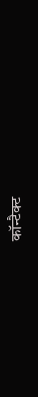कॉन्टैक्ट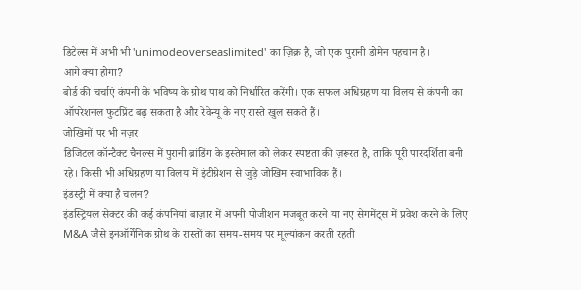डिटेल्स में अभी भी 'unimodeoverseaslimited' का ज़िक्र है, जो एक पुरानी डोमेन पहचान है।
आगे क्या होगा?
बोर्ड की चर्चाएं कंपनी के भविष्य के ग्रोथ पाथ को निर्धारित करेंगी। एक सफल अधिग्रहण या विलय से कंपनी का ऑपरेशनल फुटप्रिंट बढ़ सकता है और रेवेन्यू के नए रास्ते खुल सकते हैं।
जोखिमों पर भी नज़र
डिजिटल कॉन्टैक्ट चैनल्स में पुरानी ब्रांडिंग के इस्तेमाल को लेकर स्पष्टता की ज़रूरत है, ताकि पूरी पारदर्शिता बनी रहे। किसी भी अधिग्रहण या विलय में इंटीग्रेशन से जुड़े जोखिम स्वाभाविक हैं।
इंडस्ट्री में क्या है चलन?
इंडस्ट्रियल सेक्टर की कई कंपनियां बाज़ार में अपनी पोजीशन मजबूत करने या नए सेगमेंट्स में प्रवेश करने के लिए M&A जैसे इनऑर्गेनिक ग्रोथ के रास्तों का समय-समय पर मूल्यांकन करती रहती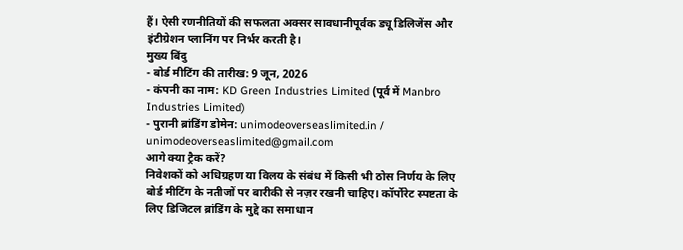हैं। ऐसी रणनीतियों की सफलता अक्सर सावधानीपूर्वक ड्यू डिलिजेंस और इंटीग्रेशन प्लानिंग पर निर्भर करती है।
मुख्य बिंदु
- बोर्ड मीटिंग की तारीख: 9 जून, 2026
- कंपनी का नाम: KD Green Industries Limited (पूर्व में Manbro Industries Limited)
- पुरानी ब्रांडिंग डोमेन: unimodeoverseaslimited.in / unimodeoverseaslimited@gmail.com
आगे क्या ट्रैक करें?
निवेशकों को अधिग्रहण या विलय के संबंध में किसी भी ठोस निर्णय के लिए बोर्ड मीटिंग के नतीजों पर बारीकी से नज़र रखनी चाहिए। कॉर्पोरेट स्पष्टता के लिए डिजिटल ब्रांडिंग के मुद्दे का समाधान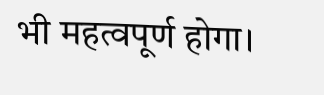भी महत्वपूर्ण होगा।